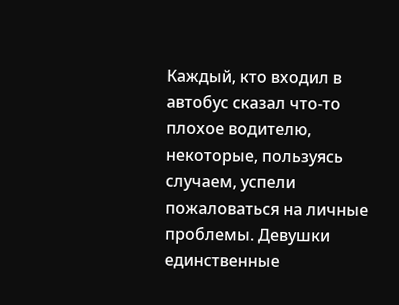Каждый, кто входил в автобус сказал что-то плохое водителю, некоторые, пользуясь случаем, успели пожаловаться на личные проблемы. Девушки единственные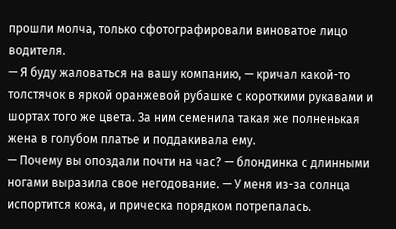прошли молча, только сфотографировали виноватое лицо водителя.
— Я буду жаловаться на вашу компанию, — кричал какой-то толстячок в яркой оранжевой рубашке с короткими рукавами и шортах того же цвета. За ним семенила такая же полненькая жена в голубом платье и поддакивала ему.
— Почему вы опоздали почти на час? — блондинка с длинными ногами выразила свое негодование. — У меня из-за солнца испортится кожа, и прическа порядком потрепалась.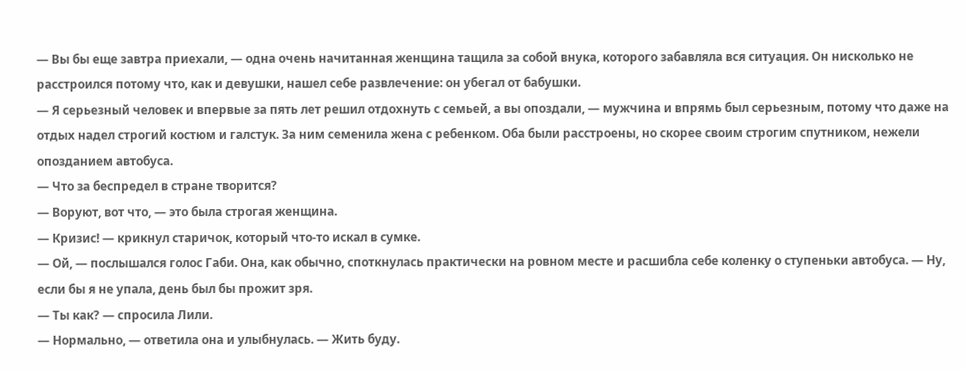— Вы бы еще завтра приехали, — одна очень начитанная женщина тащила за собой внука, которого забавляла вся ситуация. Он нисколько не расстроился потому что, как и девушки, нашел себе развлечение: он убегал от бабушки.
— Я серьезный человек и впервые за пять лет решил отдохнуть с семьей, а вы опоздали, — мужчина и впрямь был серьезным, потому что даже на отдых надел строгий костюм и галстук. За ним семенила жена с ребенком. Оба были расстроены, но скорее своим строгим спутником, нежели опозданием автобуса.
— Что за беспредел в стране творится?
— Воруют, вот что, — это была строгая женщина.
— Кризис! — крикнул старичок, который что-то искал в сумке.
— Ой, — послышался голос Габи. Она, как обычно, споткнулась практически на ровном месте и расшибла себе коленку о ступеньки автобуса. — Ну, если бы я не упала, день был бы прожит зря.
— Ты как? — спросила Лили.
— Нормально, — ответила она и улыбнулась. — Жить буду.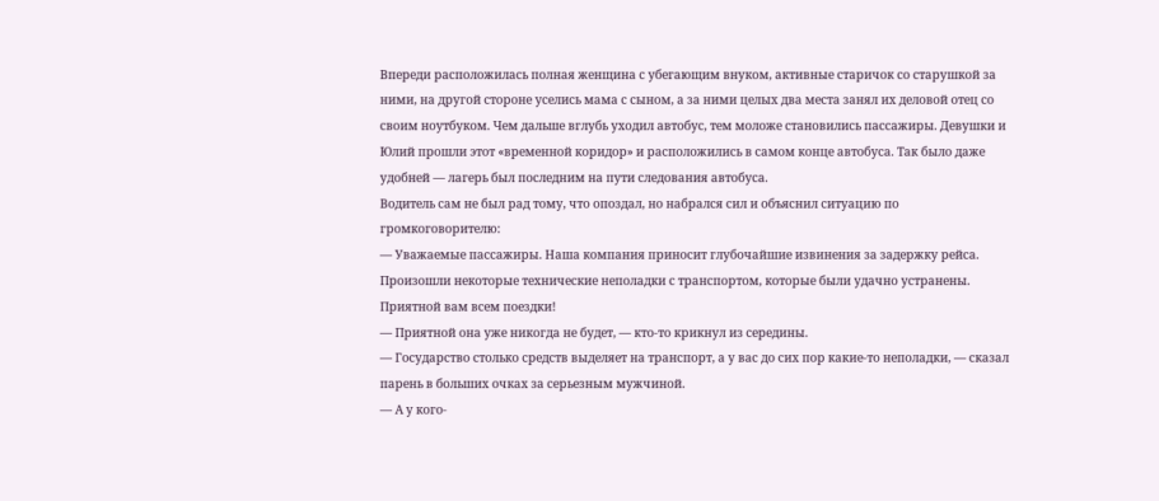Впереди расположилась полная женщина с убегающим внуком, активные старичок со старушкой за ними, на другой стороне уселись мама с сыном, а за ними целых два места занял их деловой отец со своим ноутбуком. Чем дальше вглубь уходил автобус, тем моложе становились пассажиры. Девушки и Юлий прошли этот «временной коридор» и расположились в самом конце автобуса. Так было даже удобней — лагерь был последним на пути следования автобуса.
Водитель сам не был рад тому, что опоздал, но набрался сил и объяснил ситуацию по громкоговорителю:
— Уважаемые пассажиры. Наша компания приносит глубочайшие извинения за задержку рейса. Произошли некоторые технические неполадки с транспортом, которые были удачно устранены. Приятной вам всем поездки!
— Приятной она уже никогда не будет, — кто-то крикнул из середины.
— Государство столько средств выделяет на транспорт, а у вас до сих пор какие-то неполадки, — сказал парень в больших очках за серьезным мужчиной.
— А у кого-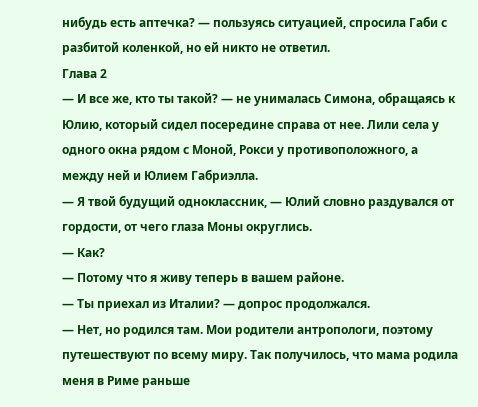нибудь есть аптечка? — пользуясь ситуацией, спросила Габи с разбитой коленкой, но ей никто не ответил.
Глава 2
— И все же, кто ты такой? — не унималась Симона, обращаясь к Юлию, который сидел посередине справа от нее. Лили села у одного окна рядом с Моной, Рокси у противоположного, а между ней и Юлием Габриэлла.
— Я твой будущий одноклассник, — Юлий словно раздувался от гордости, от чего глаза Моны округлись.
— Как?
— Потому что я живу теперь в вашем районе.
— Ты приехал из Италии? — допрос продолжался.
— Нет, но родился там. Мои родители антропологи, поэтому путешествуют по всему миру. Так получилось, что мама родила меня в Риме раньше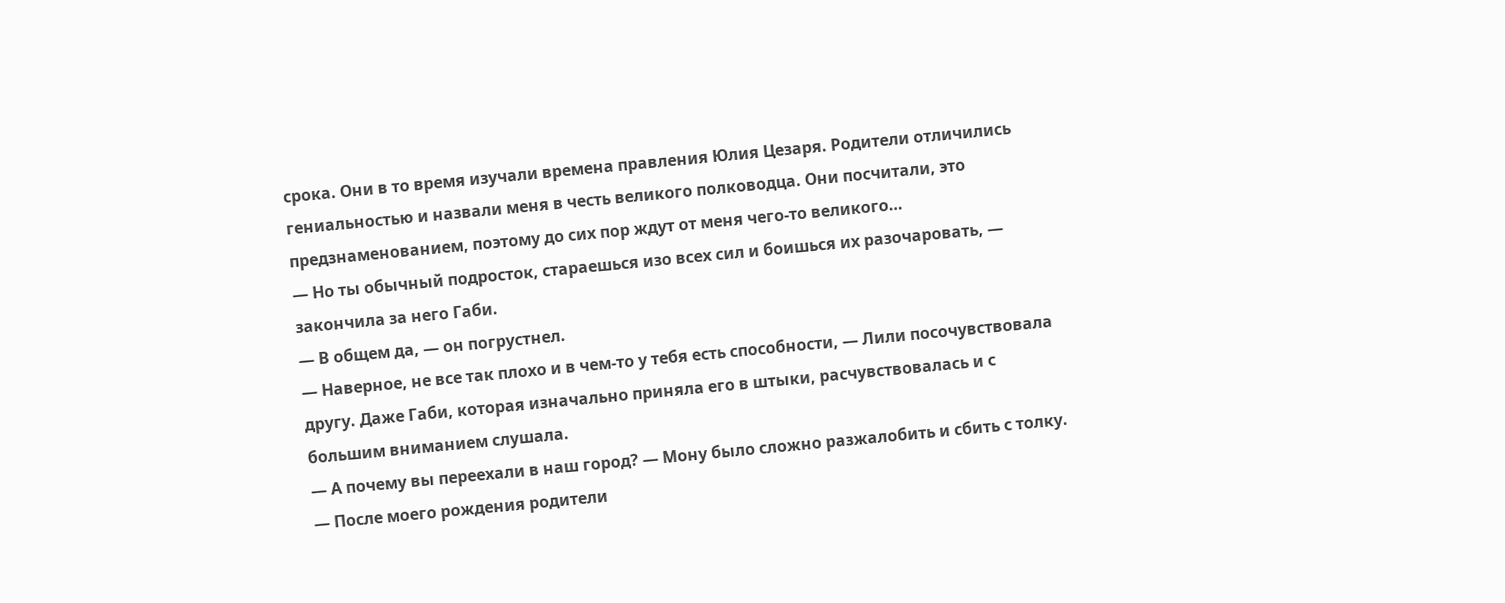срока. Они в то время изучали времена правления Юлия Цезаря. Родители отличились гениальностью и назвали меня в честь великого полководца. Они посчитали, это предзнаменованием, поэтому до сих пор ждут от меня чего-то великого…
— Но ты обычный подросток, стараешься изо всех сил и боишься их разочаровать, — закончила за него Габи.
— В общем да, — он погрустнел.
— Наверное, не все так плохо и в чем-то у тебя есть способности, — Лили посочувствовала другу. Даже Габи, которая изначально приняла его в штыки, расчувствовалась и с большим вниманием слушала.
— А почему вы переехали в наш город? — Мону было сложно разжалобить и сбить с толку.
— После моего рождения родители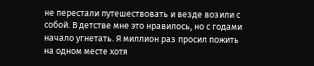не перестали путешествовать и везде возили с собой. В детстве мне это нравилось, но с годами начало угнетать. Я миллион раз просил пожить на одном месте хотя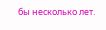бы несколько лет.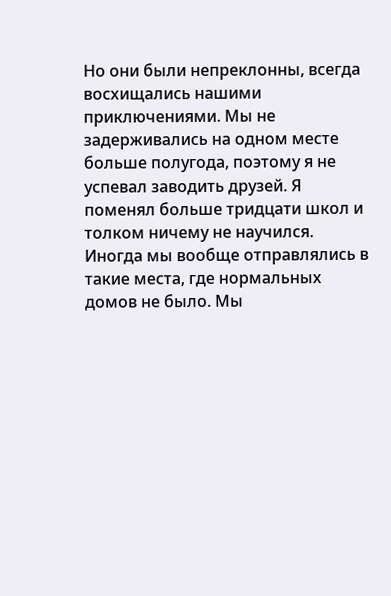Но они были непреклонны, всегда восхищались нашими приключениями. Мы не задерживались на одном месте больше полугода, поэтому я не успевал заводить друзей. Я поменял больше тридцати школ и толком ничему не научился. Иногда мы вообще отправлялись в такие места, где нормальных домов не было. Мы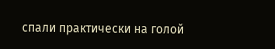спали практически на голой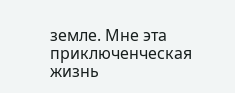земле. Мне эта приключенческая жизнь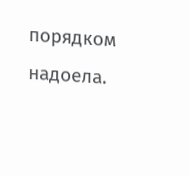порядком надоела.